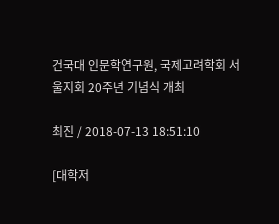건국대 인문학연구원, 국제고려학회 서울지회 20주년 기념식 개최

최진 / 2018-07-13 18:51:10

[대학저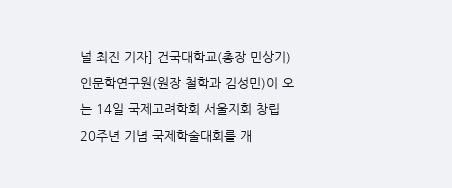널 최진 기자] 건국대학교(총장 민상기) 인문학연구원(원장 철학과 김성민)이 오는 14일 국제고려학회 서울지회 창립 20주년 기념 국제학술대회를 개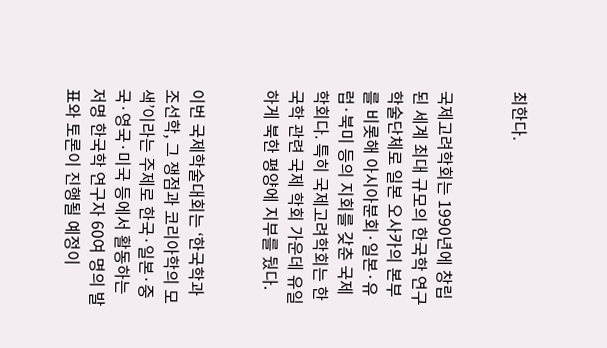최한다.


국제고려학회는 1990년에 창립된 세계 최대 규모의 한국학 연구 학술단체로 일본 오사카의 본부를 비롯해 아시아분회·일본·유럽·북미 등의 지회를 갖춘 국제 학회다. 특히 국제고려학회는 한국학 관련 국제 학회 가운데 유일하게 북한 평양에 지부를 뒀다.


이번 국제학술대회는 ‘한국학과 조선학, 그 쟁점과 코리아학의 모색’이라는 주제로 한국·일본·중국·영국·미국 등에서 활동하는 저명 한국학 연구자 60여 명의 발표와 토론이 진행될 예정이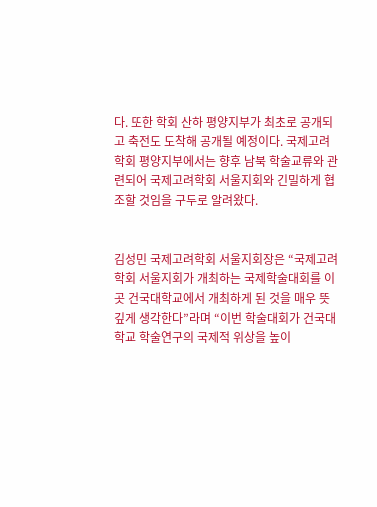다. 또한 학회 산하 평양지부가 최초로 공개되고 축전도 도착해 공개될 예정이다. 국제고려학회 평양지부에서는 향후 남북 학술교류와 관련되어 국제고려학회 서울지회와 긴밀하게 협조할 것임을 구두로 알려왔다.


김성민 국제고려학회 서울지회장은 “국제고려학회 서울지회가 개최하는 국제학술대회를 이곳 건국대학교에서 개최하게 된 것을 매우 뜻 깊게 생각한다”라며 “이번 학술대회가 건국대학교 학술연구의 국제적 위상을 높이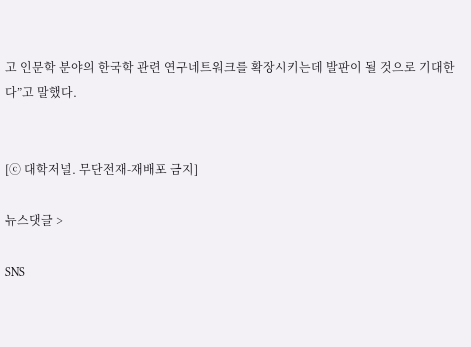고 인문학 분야의 한국학 관련 연구네트워크를 확장시키는데 발판이 될 것으로 기대한다”고 말했다.


[ⓒ 대학저널. 무단전재-재배포 금지]

뉴스댓글 >

SNS